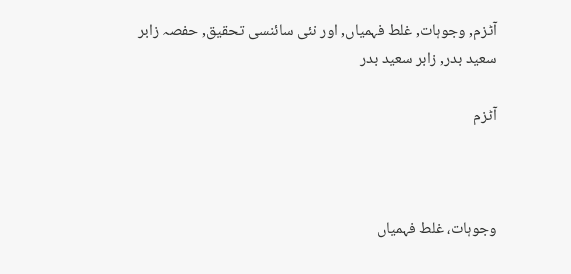آٹزم, وجوہات, غلط فہمیاں, اور نئی سائنسی تحقیق, حفصہ زابر سعید بدر, زابر سعید بدر

آٹزم



وجوہات، غلط فہمیاں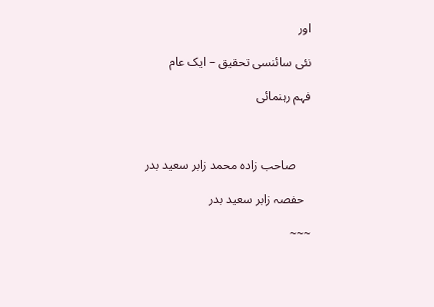اور

نئی سائنسی تحقیق – ایک عام

فہم رہنمائی



     صاحب زادہ محمد زابر سعید بدر

  حفصہ زابر سعید بدر

~~~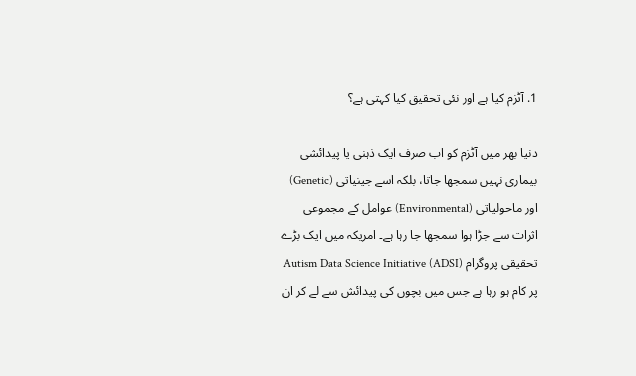1. آٹزم کیا ہے اور نئی تحقیق کیا کہتی ہے؟

دنیا بھر میں آٹزم کو اب صرف ایک ذہنی یا پیدائشی بیماری نہیں سمجھا جاتا، بلکہ اسے جینیاتی (Genetic) اور ماحولیاتی (Environmental) عوامل کے مجموعی اثرات سے جڑا ہوا سمجھا جا رہا ہے۔ امریکہ میں ایک بڑے تحقیقی پروگرام Autism Data Science Initiative (ADSI) پر کام ہو رہا ہے جس میں بچوں کی پیدائش سے لے کر ان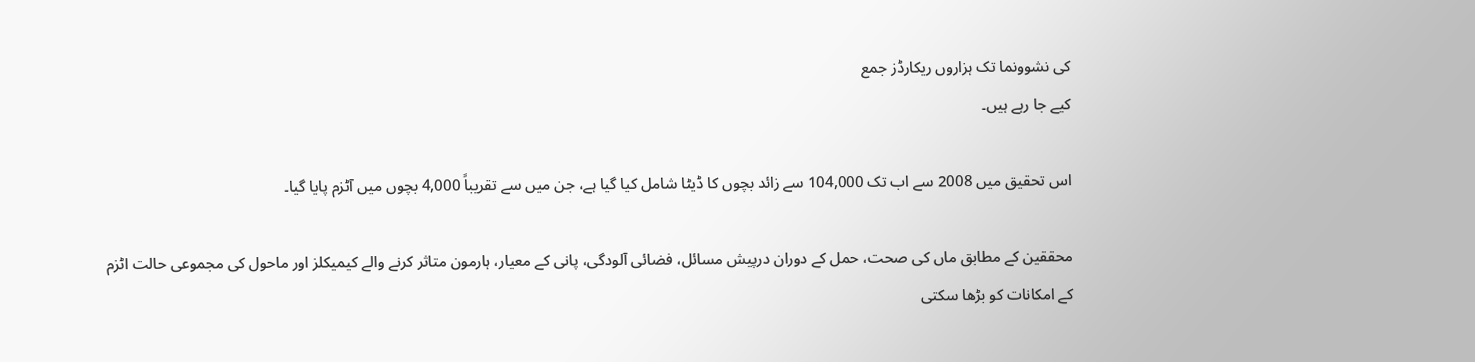کی نشوونما تک ہزاروں ریکارڈز جمع
کیے جا رہے ہیں۔

اس تحقیق میں 2008 سے اب تک 104,000 سے زائد بچوں کا ڈیٹا شامل کیا گیا ہے، جن میں سے تقریباً 4,000 بچوں میں آٹزم پایا گیا۔

محققین کے مطابق ماں کی صحت، حمل کے دوران درپیش مسائل، فضائی آلودگی، پانی کے معیار، ہارمون متاثر کرنے والے کیمیکلز اور ماحول کی مجموعی حالت اٹزم
کے امکانات کو بڑھا سکتی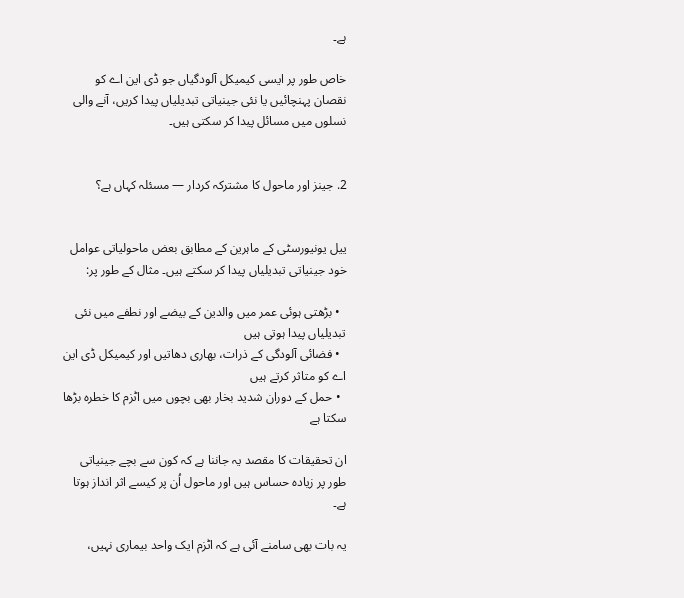ہے۔

خاص طور پر ایسی کیمیکل آلودگیاں جو ڈی این اے کو نقصان پہنچائیں یا نئی جینیاتی تبدیلیاں پیدا کریں، آنے والی نسلوں میں مسائل پیدا کر سکتی ہیں۔


2. جینز اور ماحول کا مشترکہ کردار — مسئلہ کہاں ہے؟


ییل یونیورسٹی کے ماہرین کے مطابق بعض ماحولیاتی عوامل خود جینیاتی تبدیلیاں پیدا کر سکتے ہیں۔ مثال کے طور پر:

  • بڑھتی ہوئی عمر میں والدین کے بیضے اور نطفے میں نئی تبدیلیاں پیدا ہوتی ہیں
  • فضائی آلودگی کے ذرات، بھاری دھاتیں اور کیمیکل ڈی این اے کو متاثر کرتے ہیں
  • حمل کے دوران شدید بخار بھی بچوں میں اٹزم کا خطرہ بڑھا سکتا ہے

ان تحقیقات کا مقصد یہ جاننا ہے کہ کون سے بچے جینیاتی طور پر زیادہ حساس ہیں اور ماحول اُن پر کیسے اثر انداز ہوتا ہے۔

یہ بات بھی سامنے آئی ہے کہ اٹزم ایک واحد بیماری نہیں،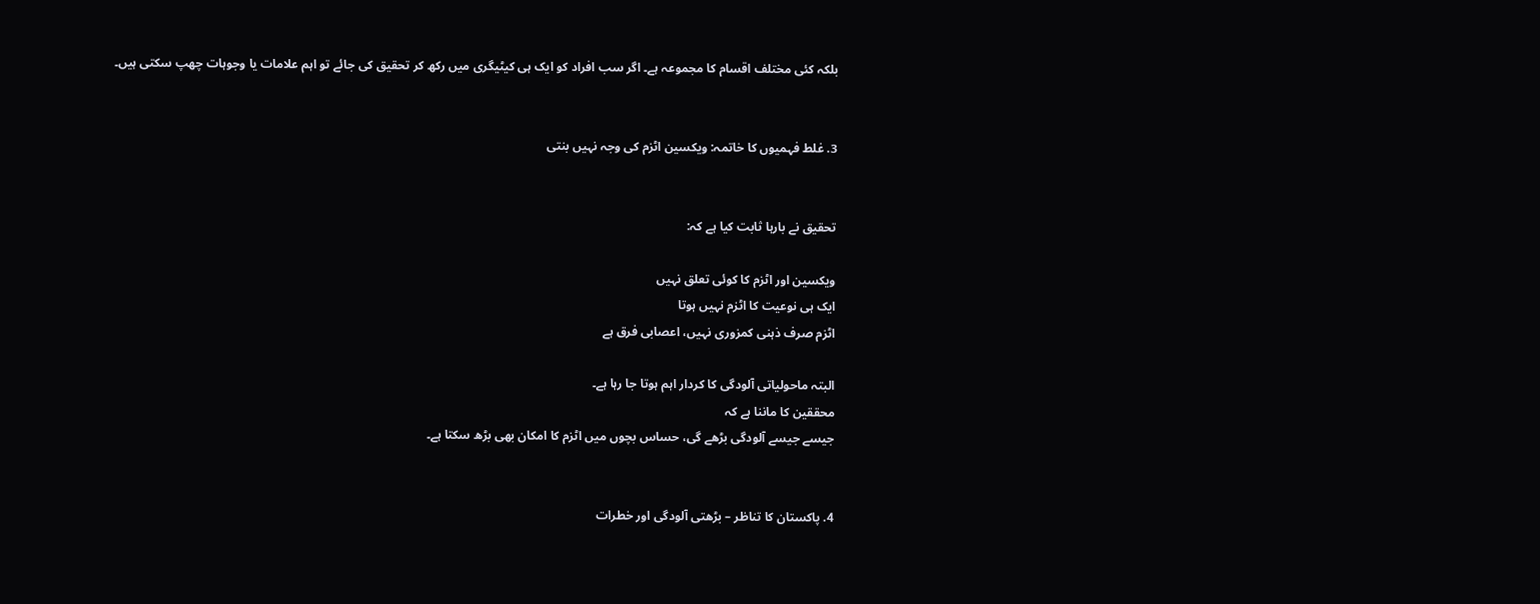بلکہ کئی مختلف اقسام کا مجموعہ ہے۔ اگر سب افراد کو ایک ہی کیٹیگری میں رکھ کر تحقیق کی جائے تو اہم علامات یا وجوہات چھپ سکتی ہیں۔


3. غلط فہمیوں کا خاتمہ: ویکسین اٹزم کی وجہ نہیں بنتی


تحقیق نے بارہا ثابت کیا ہے کہ:

ویکسین اور اٹزم کا کوئی تعلق نہیں
ایک ہی نوعیت کا اٹزم نہیں ہوتا
اٹزم صرف ذہنی کمزوری نہیں، اعصابی فرق ہے

البتہ ماحولیاتی آلودگی کا کردار اہم ہوتا جا رہا ہے۔
محققین کا ماننا ہے کہ
جیسے جیسے آلودگی بڑھے گی، حساس بچوں میں اٹزم کا امکان بھی بڑھ سکتا ہے۔


4. پاکستان کا تناظر – بڑھتی آلودگی اور خطرات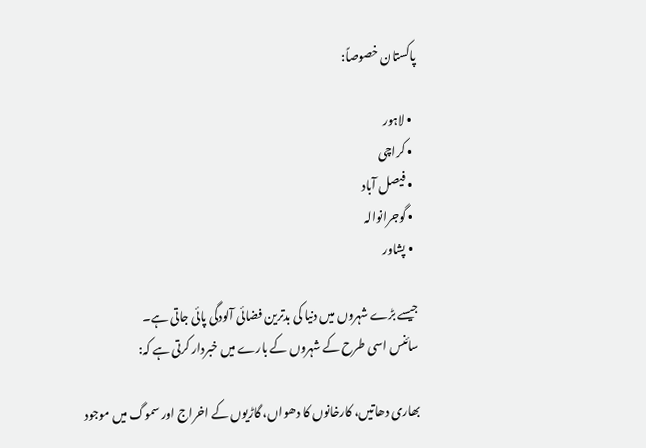پاکستان خصوصاً:

  • لاہور
  • کراچی
  • فیصل آباد
  • گوجرانوالہ
  • پشاور

جیسے بڑے شہروں میں دنیا کی بدترین فضائی آلودگی پائی جاتی ہے۔
سائنس اسی طرح کے شہروں کے بارے میں خبردار کرتی ہے کہ:

بھاری دھاتیں، کارخانوں کا دھواں، گاڑیوں کے اخراج اور سموگ میں موجود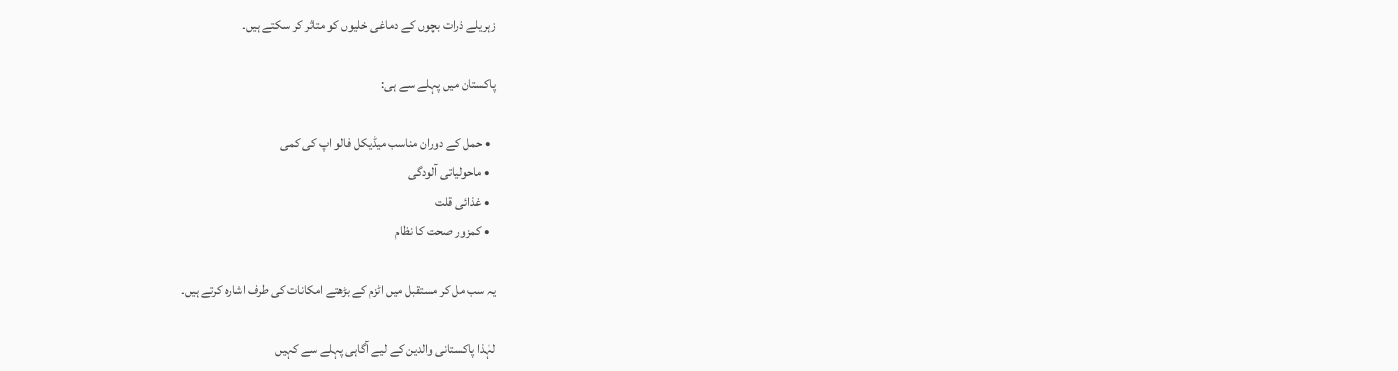زہریلے ذرات بچوں کے دماغی خلیوں کو متاثر کر سکتے ہیں۔

پاکستان میں پہلے سے ہی:

  • حمل کے دوران مناسب میڈیکل فالو اپ کی کمی
  • ماحولیاتی آلودگی
  • غذائی قلت
  • کمزور صحت کا نظام

یہ سب مل کر مستقبل میں اٹزم کے بڑھتے امکانات کی طرف اشارہ کرتے ہیں۔

لہٰذا پاکستانی والدین کے لیے آگاہی پہلے سے کہیں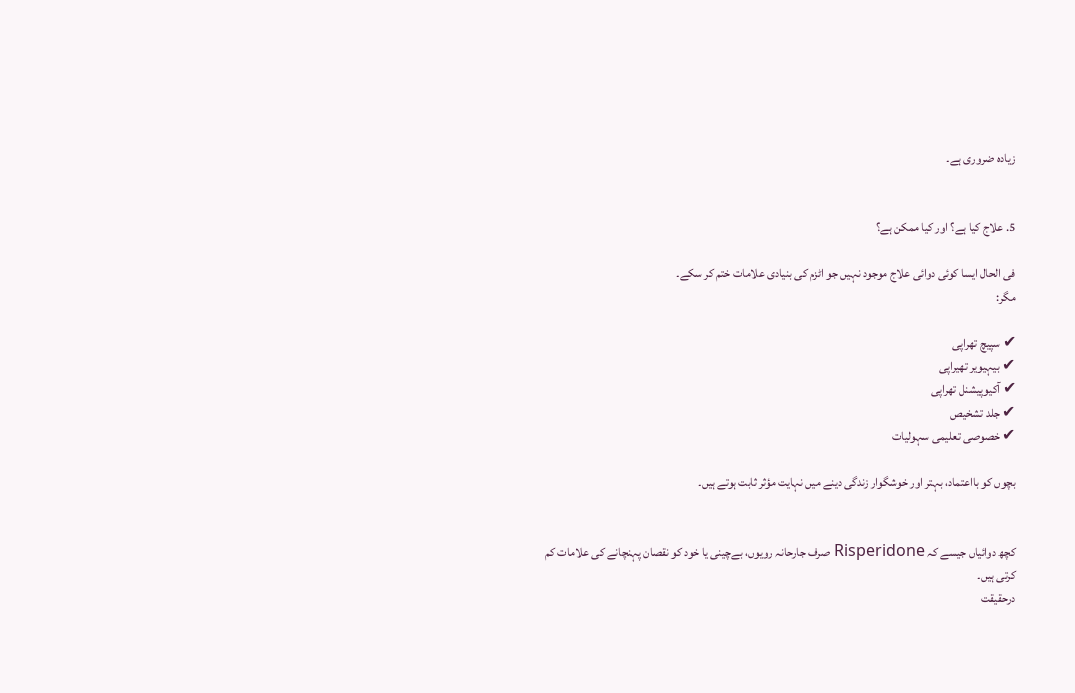زیادہ ضروری ہے۔


5. علاج کیا ہے؟ اور کیا ممکن ہے؟

فی الحال ایسا کوئی دوائی علاج موجود نہیں جو اٹزم کی بنیادی علامات ختم کر سکے۔
مگر:

✔ سپیچ تھراپی
✔ بیہیویر تھیراپی
✔ آکیوپیشنل تھراپی
✔ جلد تشخیص
✔ خصوصی تعلیمی سہولیات

بچوں کو بااعتماد، بہتر اور خوشگوار زندگی دینے میں نہایت مؤثر ثابت ہوتے ہیں۔


کچھ دوائیاں جیسے کہ Risperidone صرف جارحانہ رویوں، بےچینی یا خود کو نقصان پہنچانے کی علامات کم
کرتی ہیں۔
درحقیقت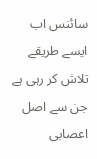سائنس اب ایسے طریقے تلاش کر رہی ہے جن سے اصل اعصابی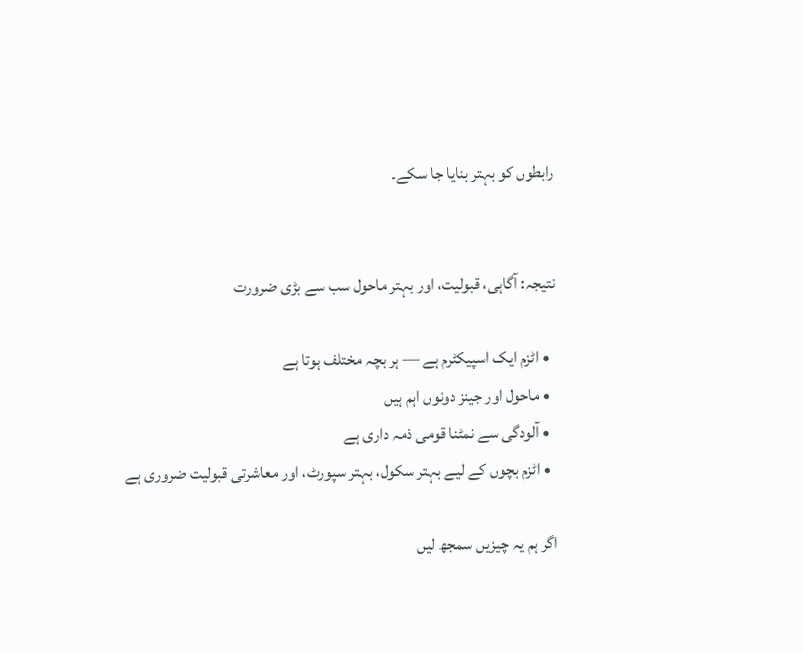رابطوں کو بہتر بنایا جا سکے۔


نتیجہ: آگاہی، قبولیت، اور بہتر ماحول سب سے بڑی ضرورت

  • اٹزم ایک اسپیکٹرم ہے — ہر بچہ مختلف ہوتا ہے
  • ماحول اور جینز دونوں اہم ہیں
  • آلودگی سے نمٹنا قومی ذمہ داری ہے
  • اٹزم بچوں کے لیے بہتر سکول، بہتر سپورٹ، اور معاشرتی قبولیت ضروری ہے

اگر ہم یہ چیزیں سمجھ لیں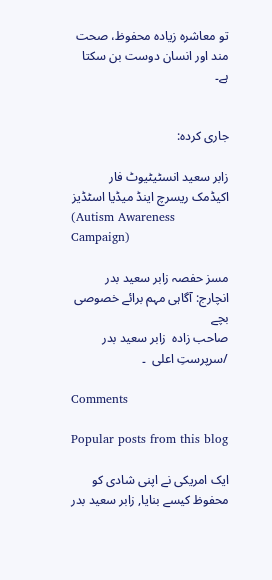تو معاشرہ زیادہ محفوظ، صحت مند اور انسان دوست بن سکتا ہے۔


جاری کردہ:

زابر سعید انسٹیٹیوٹ فار اکیڈمک ریسرچ اینڈ میڈیا اسٹڈیز
(Autism Awareness Campaign)

مسز حفصہ زابر سعید بدر
انچارج: آگاہی مہم برائے خصوصی بچے
صاحب زادہ  زابر سعید بدر  /سرپرستِ اعلی  ۔

Comments

Popular posts from this blog

ایک امریکی نے اپنی شادی کو محفوظ کیسے بنایا, زابر سعید بدر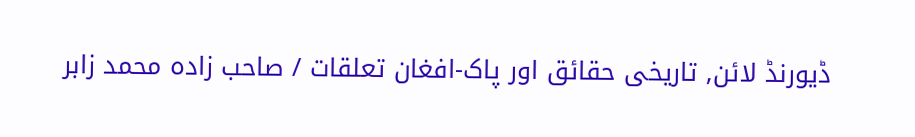ڈیورنڈ لائن, تاریخی حقائق اور پاک-افغان تعلقات / صاحب زادہ محمد زابر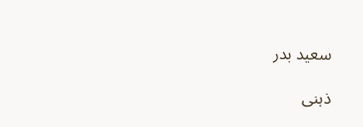سعید بدر

ذہنی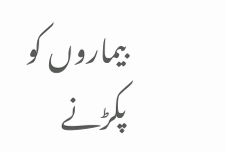بیماروں کو پکڑنے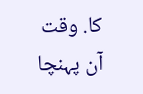کا. وقت آن پہنچا